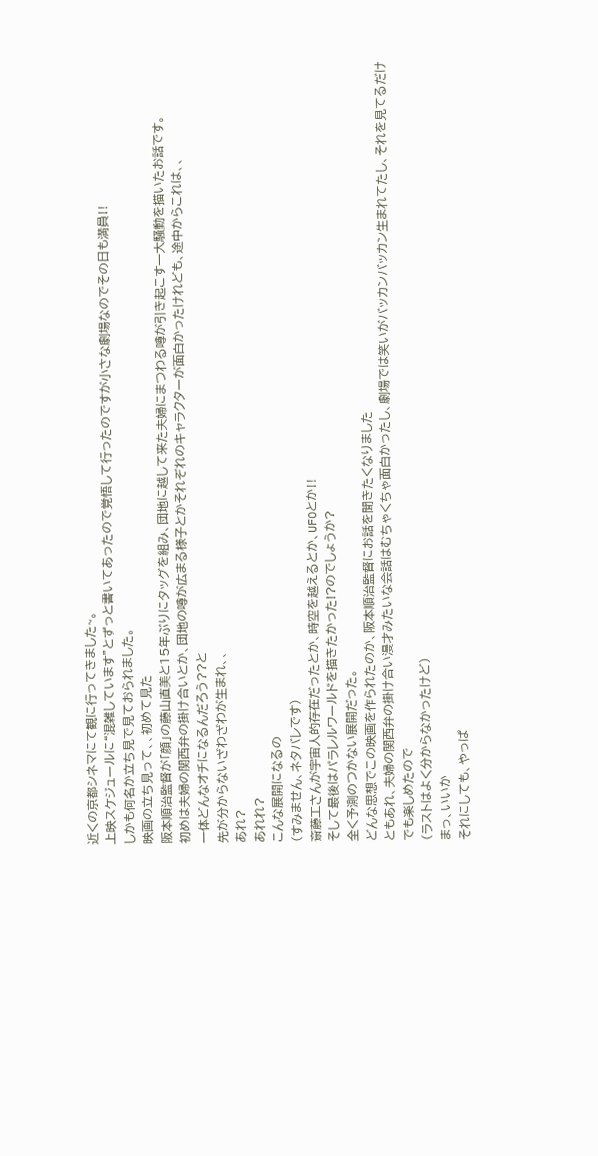近くの京都シネマにて観に行ってきました~。
上映スケジュールに“混雑しています”とずっと書いてあったので覚悟して行ったのですが小さな劇場なのでその日も満員‼
しかも何名か立ち見で見ておられました。
映画の立ち見って、、初めて見た
阪本順治監督が「顔」の藤山直美と15年ぶりにタッグを組み、団地に越して来た夫婦にまつわる噂が引き起こす一大騒動を描いたお話です。
初めは夫婦の関西弁の掛け合いとか、団地の噂が広まる様子とかそれぞれのキャラクターが面白かったけれども、途中からこれは、、
一体どんなオチになるんだろう??と
先が分からないざわざわが生まれ、、
あれ?
あれれ?
こんな展開になるの
(すみません、ネタバレです)
斎藤工さんが宇宙人的存在だったとか、時空を越えるとか、UFOとか‼
そして最後はパラレルワールドを描きたかった!?のでしょうか?
全く予測のつかない展開だった。
どんな思想でこの映画を作られたのか、阪本順治監督にお話を聞きたくなりました
ともあれ、夫婦の関西弁の掛け合い漫才みたいな会話はむちゃくちゃ面白かったし、劇場では笑いがバッカンバッカン生まれてたし、それを見てるだけでも楽しめたので
(ラストはよく分からなかったけど)
まっ、いいか
それにしても、やっぱ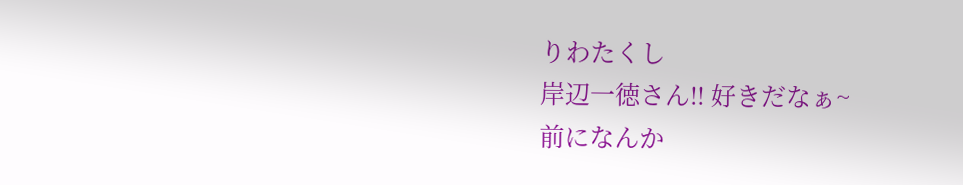りわたくし
岸辺一徳さん‼ 好きだなぁ~
前になんか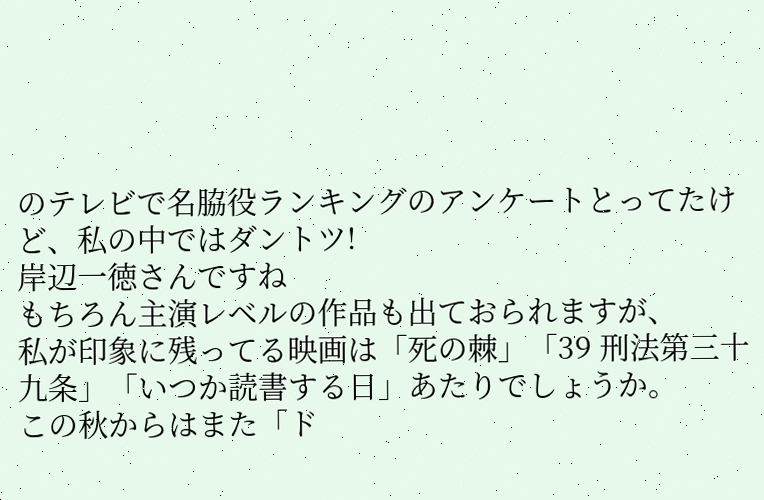のテレビで名脇役ランキングのアンケートとってたけど、私の中ではダントツ!
岸辺一徳さんですね
もちろん主演レベルの作品も出ておられますが、
私が印象に残ってる映画は「死の棘」「39 刑法第三十九条」「いつか読書する日」あたりでしょうか。
この秋からはまた「ド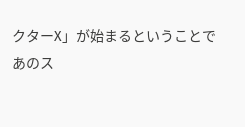クターX」が始まるということで
あのス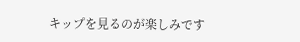キップを見るのが楽しみです